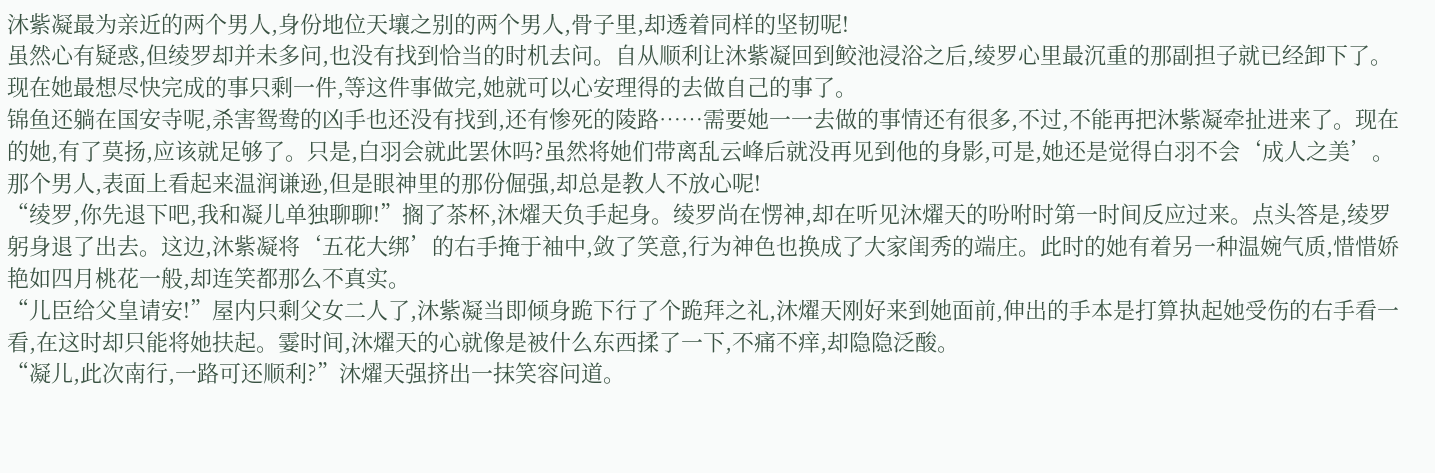沐紫凝最为亲近的两个男人,身份地位天壤之别的两个男人,骨子里,却透着同样的坚韧呢!
虽然心有疑惑,但绫罗却并未多问,也没有找到恰当的时机去问。自从顺利让沐紫凝回到鲛池浸浴之后,绫罗心里最沉重的那副担子就已经卸下了。现在她最想尽快完成的事只剩一件,等这件事做完,她就可以心安理得的去做自己的事了。
锦鱼还躺在国安寺呢,杀害鸳鸯的凶手也还没有找到,还有惨死的陵路……需要她一一去做的事情还有很多,不过,不能再把沐紫凝牵扯进来了。现在的她,有了莫扬,应该就足够了。只是,白羽会就此罢休吗?虽然将她们带离乱云峰后就没再见到他的身影,可是,她还是觉得白羽不会‘成人之美’。
那个男人,表面上看起来温润谦逊,但是眼神里的那份倔强,却总是教人不放心呢!
“绫罗,你先退下吧,我和凝儿单独聊聊!”搁了茶杯,沐燿天负手起身。绫罗尚在愣神,却在听见沐燿天的吩咐时第一时间反应过来。点头答是,绫罗躬身退了出去。这边,沐紫凝将‘五花大绑’的右手掩于袖中,敛了笑意,行为神色也换成了大家闺秀的端庄。此时的她有着另一种温婉气质,惜惜娇艳如四月桃花一般,却连笑都那么不真实。
“儿臣给父皇请安!”屋内只剩父女二人了,沐紫凝当即倾身跪下行了个跪拜之礼,沐燿天刚好来到她面前,伸出的手本是打算执起她受伤的右手看一看,在这时却只能将她扶起。霎时间,沐燿天的心就像是被什么东西揉了一下,不痛不痒,却隐隐泛酸。
“凝儿,此次南行,一路可还顺利?”沐燿天强挤出一抹笑容问道。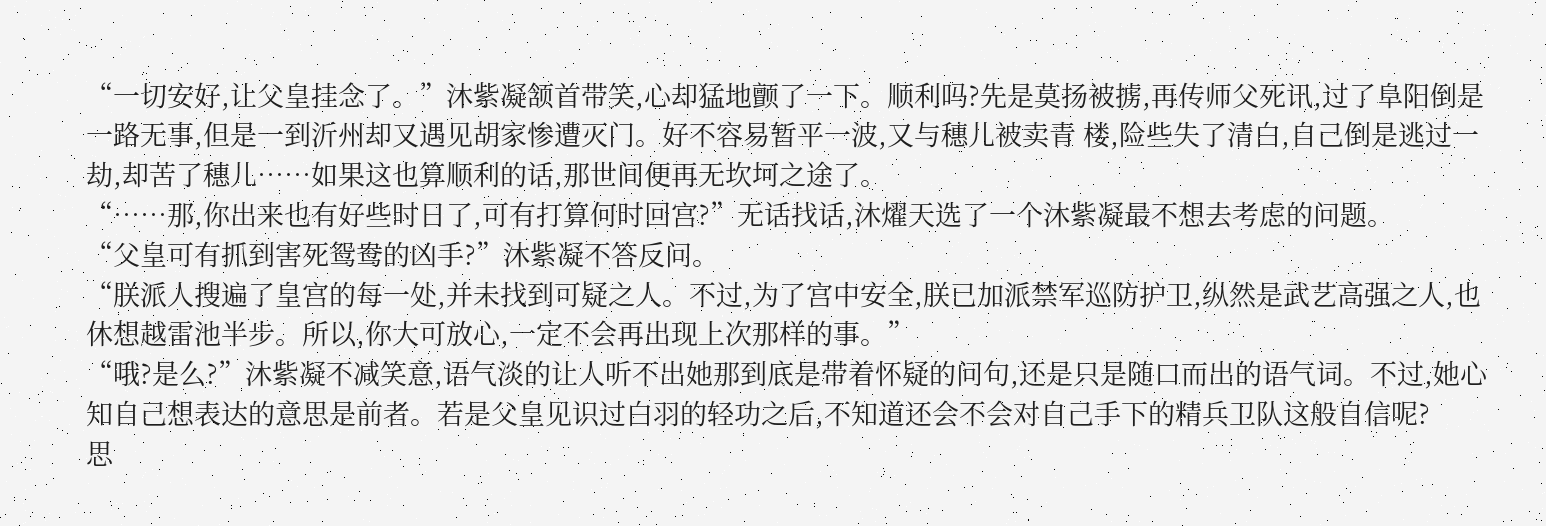“一切安好,让父皇挂念了。”沐紫凝颔首带笑,心却猛地颤了一下。顺利吗?先是莫扬被掳,再传师父死讯,过了阜阳倒是一路无事,但是一到沂州却又遇见胡家惨遭灭门。好不容易暂平一波,又与穗儿被卖青 楼,险些失了清白,自己倒是逃过一劫,却苦了穗儿……如果这也算顺利的话,那世间便再无坎坷之途了。
“……那,你出来也有好些时日了,可有打算何时回宫?”无话找话,沐燿天选了一个沐紫凝最不想去考虑的问题。
“父皇可有抓到害死鸳鸯的凶手?”沐紫凝不答反问。
“朕派人搜遍了皇宫的每一处,并未找到可疑之人。不过,为了宫中安全,朕已加派禁军巡防护卫,纵然是武艺高强之人,也休想越雷池半步。所以,你大可放心,一定不会再出现上次那样的事。”
“哦?是么?”沐紫凝不减笑意,语气淡的让人听不出她那到底是带着怀疑的问句,还是只是随口而出的语气词。不过,她心知自己想表达的意思是前者。若是父皇见识过白羽的轻功之后,不知道还会不会对自己手下的精兵卫队这般自信呢?
思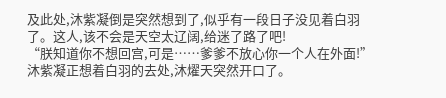及此处,沐紫凝倒是突然想到了,似乎有一段日子没见着白羽了。这人,该不会是天空太辽阔,给迷了路了吧!
“朕知道你不想回宫,可是……爹爹不放心你一个人在外面!”沐紫凝正想着白羽的去处,沐燿天突然开口了。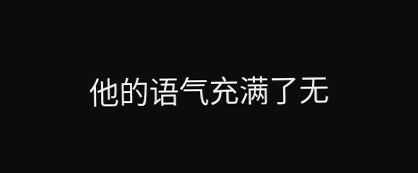他的语气充满了无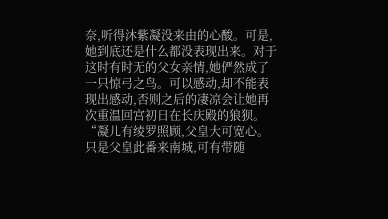奈,听得沐紫凝没来由的心酸。可是,她到底还是什么都没表现出来。对于这时有时无的父女亲情,她俨然成了一只惊弓之鸟。可以感动,却不能表现出感动,否则之后的凄凉会让她再次重温回宫初日在长庆殿的狼狈。
“凝儿有绫罗照顾,父皇大可宽心。只是父皇此番来南城,可有带随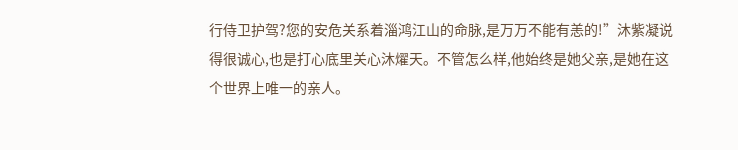行侍卫护驾?您的安危关系着淄鸿江山的命脉,是万万不能有恙的!”沐紫凝说得很诚心,也是打心底里关心沐燿天。不管怎么样,他始终是她父亲,是她在这个世界上唯一的亲人。